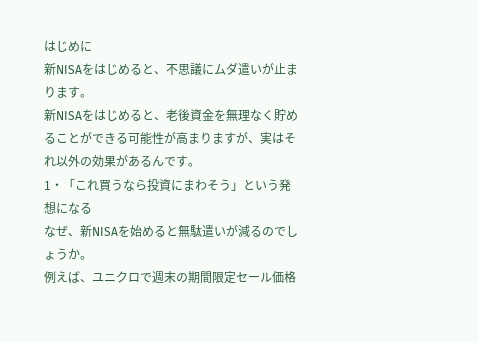はじめに
新NISAをはじめると、不思議にムダ遣いが止まります。
新NISAをはじめると、老後資金を無理なく貯めることができる可能性が高まりますが、実はそれ以外の効果があるんです。
1・「これ買うなら投資にまわそう」という発想になる
なぜ、新NISAを始めると無駄遣いが減るのでしょうか。
例えば、ユニクロで週末の期間限定セール価格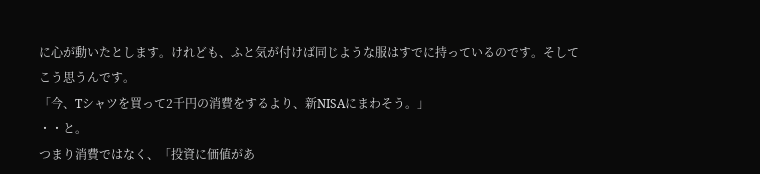に心が動いたとします。けれども、ふと気が付けば同じような服はすでに持っているのです。そしてこう思うんです。
「今、Tシャツを買って2千円の消費をするより、新NISAにまわそう。」
・・と。
つまり消費ではなく、「投資に価値があ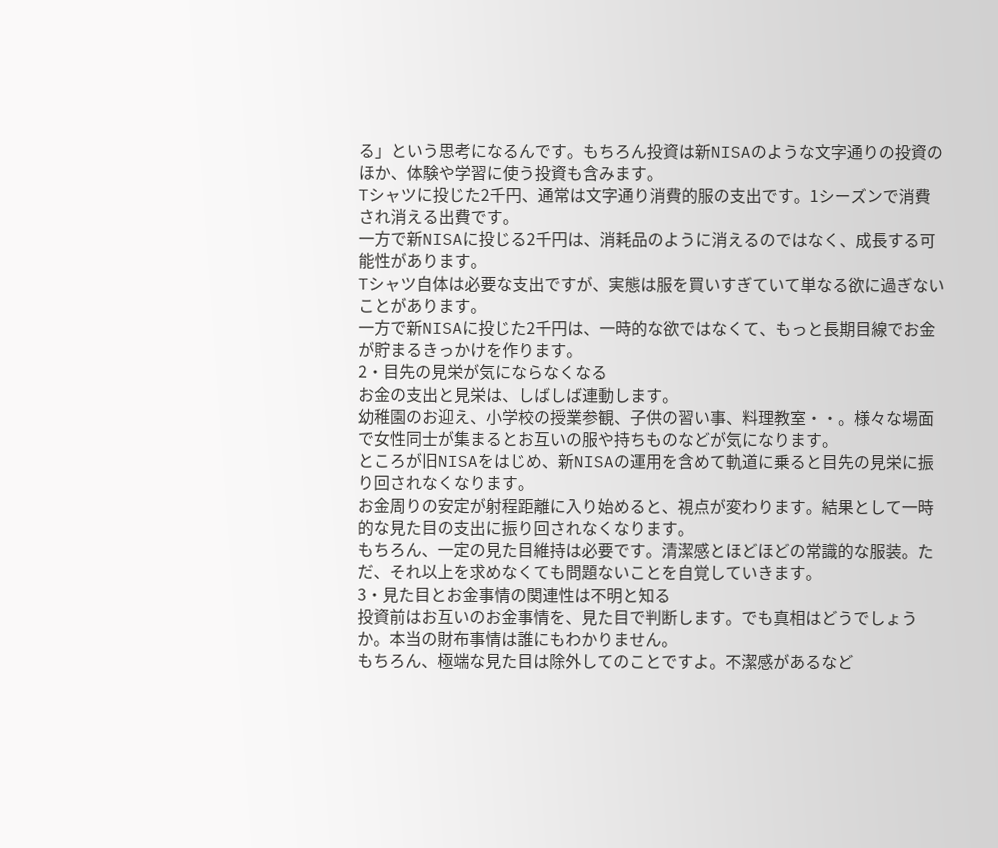る」という思考になるんです。もちろん投資は新NISAのような文字通りの投資のほか、体験や学習に使う投資も含みます。
Tシャツに投じた2千円、通常は文字通り消費的服の支出です。1シーズンで消費され消える出費です。
一方で新NISAに投じる2千円は、消耗品のように消えるのではなく、成長する可能性があります。
Tシャツ自体は必要な支出ですが、実態は服を買いすぎていて単なる欲に過ぎないことがあります。
一方で新NISAに投じた2千円は、一時的な欲ではなくて、もっと長期目線でお金が貯まるきっかけを作ります。
2・目先の見栄が気にならなくなる
お金の支出と見栄は、しばしば連動します。
幼稚園のお迎え、小学校の授業参観、子供の習い事、料理教室・・。様々な場面で女性同士が集まるとお互いの服や持ちものなどが気になります。
ところが旧NISAをはじめ、新NISAの運用を含めて軌道に乗ると目先の見栄に振り回されなくなります。
お金周りの安定が射程距離に入り始めると、視点が変わります。結果として一時的な見た目の支出に振り回されなくなります。
もちろん、一定の見た目維持は必要です。清潔感とほどほどの常識的な服装。ただ、それ以上を求めなくても問題ないことを自覚していきます。
3・見た目とお金事情の関連性は不明と知る
投資前はお互いのお金事情を、見た目で判断します。でも真相はどうでしょうか。本当の財布事情は誰にもわかりません。
もちろん、極端な見た目は除外してのことですよ。不潔感があるなど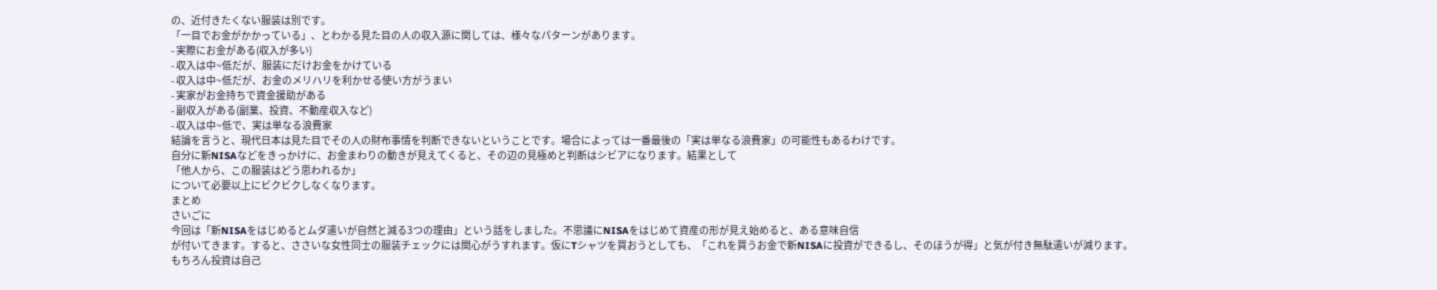の、近付きたくない服装は別です。
「一目でお金がかかっている」、とわかる見た目の人の収入源に関しては、様々なパターンがあります。
- 実際にお金がある(収入が多い)
- 収入は中~低だが、服装にだけお金をかけている
- 収入は中~低だが、お金のメリハリを利かせる使い方がうまい
- 実家がお金持ちで資金援助がある
- 副収入がある(副業、投資、不動産収入など)
- 収入は中~低で、実は単なる浪費家
結論を言うと、現代日本は見た目でその人の財布事情を判断できないということです。場合によっては一番最後の「実は単なる浪費家」の可能性もあるわけです。
自分に新NISAなどをきっかけに、お金まわりの動きが見えてくると、その辺の見極めと判断はシビアになります。結果として
「他人から、この服装はどう思われるか」
について必要以上にビクビクしなくなります。
まとめ
さいごに
今回は「新NISAをはじめるとムダ遣いが自然と減る3つの理由」という話をしました。不思議にNISAをはじめて資産の形が見え始めると、ある意味自信
が付いてきます。すると、ささいな女性同士の服装チェックには関心がうすれます。仮にTシャツを買おうとしても、「これを買うお金で新NISAに投資ができるし、そのほうが得」と気が付き無駄遣いが減ります。
もちろん投資は自己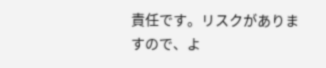責任です。リスクがありますので、よ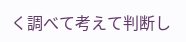く調べて考えて判断し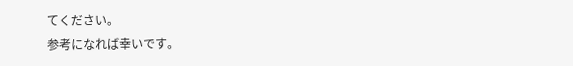てください。
参考になれば幸いです。